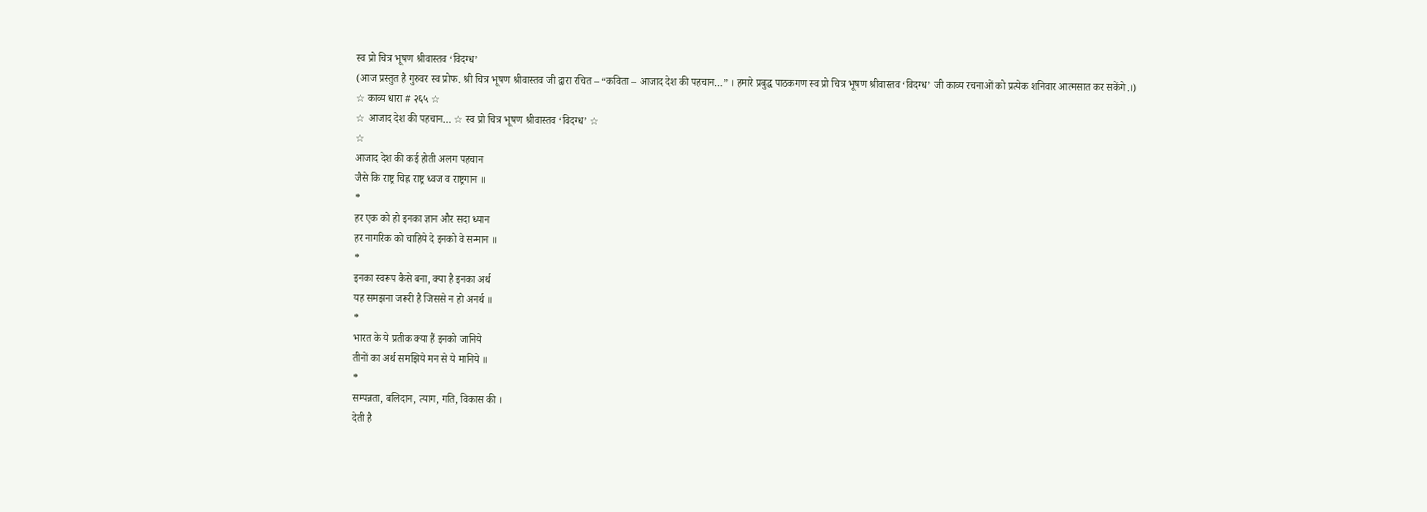स्व प्रो चित्र भूषण श्रीवास्तव ‘विदग्ध’
(आज प्रस्तुत है गुरुवर स्व प्रोफ. श्री चित्र भूषण श्रीवास्तव जी द्वारा रचित – “कविता – आजाद देश की पहचान…” । हमारे प्रबुद्ध पाठकगण स्व प्रो चित्र भूषण श्रीवास्तव ‘विदग्ध’ जी काव्य रचनाओं को प्रत्येक शनिवार आत्मसात कर सकेंगे.।)
☆ काव्य धारा # २६५ ☆
☆ आजाद देश की पहचान… ☆ स्व प्रो चित्र भूषण श्रीवास्तव ‘विदग्ध’ ☆
☆
आजाद देश की कई होती अलग पहचान
जैसे कि राष्ट्र चिह्न राष्ट्र ध्वज व राष्ट्रगान ॥
*
हर एक को हो इनका ज्ञान और सदा ध्यान
हर नागरिक को चाहिये दे इनको वे सन्मान ॥
*
इनका स्वरूप कैसे बना, क्या है इनका अर्थ
यह समझना जरूरी है जिससे न हो अनर्थ ॥
*
भारत के ये प्रतीक क्या हैं इनको जानिये
तीनों का अर्थ समझिये मन से ये मानिये ॥
*
सम्पन्नता, बलिदान, त्याग, गति, विकास की ।
देती है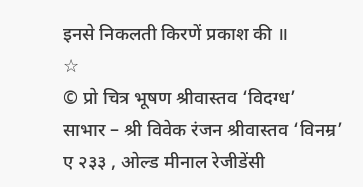इनसे निकलती किरणें प्रकाश की ॥
☆
© प्रो चित्र भूषण श्रीवास्तव ‘विदग्ध’
साभार – श्री विवेक रंजन श्रीवास्तव ‘विनम्र’
ए २३३ , ओल्ड मीनाल रेजीडेंसी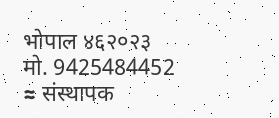भोपाल ४६२०२३
मो. 9425484452
≈ संस्थापक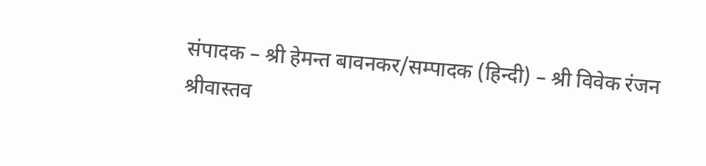संपादक – श्री हेमन्त बावनकर/सम्पादक (हिन्दी) – श्री विवेक रंजन श्रीवास्तव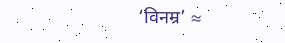‘विनम्र’ ≈